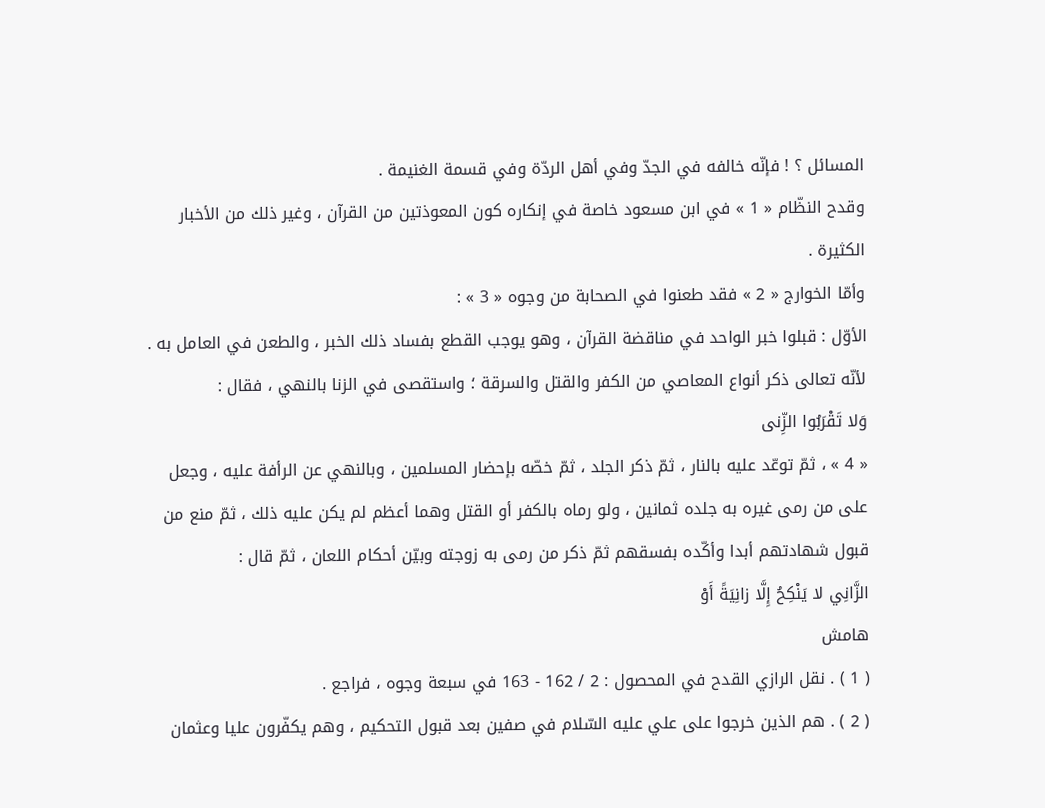المسائل ؟ ! فإنّه خالفه في الجدّ وفي أهل الردّة وفي قسمة الغنيمة .
وقدح النظّام « 1 » في ابن مسعود خاصة في إنكاره كون المعوذتين من القرآن ، وغير ذلك من الأخبار الكثيرة .
وأمّا الخوارج « 2 » فقد طعنوا في الصحابة من وجوه « 3 » :
الأوّل : قبلوا خبر الواحد في مناقضة القرآن ، وهو يوجب القطع بفساد ذلك الخبر ، والطعن في العامل به .
لأنّه تعالى ذكر أنواع المعاصي من الكفر والقتل والسرقة ؛ واستقصى في الزنا بالنهي ، فقال :
وَلا تَقْرَبُوا الزِّنى
« 4 » ، ثمّ توعّد عليه بالنار ، ثمّ ذكر الجلد ، ثمّ خصّه بإحضار المسلمين ، وبالنهي عن الرأفة عليه ، وجعل على من رمى غيره به جلده ثمانين ، ولو رماه بالكفر أو القتل وهما أعظم لم يكن عليه ذلك ، ثمّ منع من قبول شهادتهم أبدا وأكّده بفسقهم ثمّ ذكر من رمى به زوجته وبيّن أحكام اللعان ، ثمّ قال :
الزَّانِي لا يَنْكِحُ إِلَّا زانِيَةً أَوْ
هامش
( 1 ) . نقل الرازي القدح في المحصول : 2 / 162 - 163 في سبعة وجوه ، فراجع .
( 2 ) . هم الذين خرجوا على علي عليه السّلام في صفين بعد قبول التحكيم ، وهم يكفّرون عليا وعثمان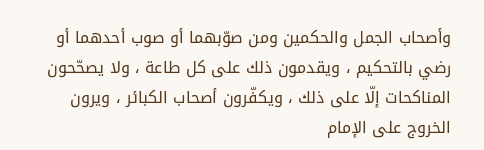وأصحاب الجمل والحكمين ومن صوّبهما أو صوب أحدهما أو رضي بالتحكيم ، ويقدمون ذلك على كل طاعة ، ولا يصحّحون المناكحات إلّا على ذلك ، ويكفّرون أصحاب الكبائر ، ويرون الخروج على الإمام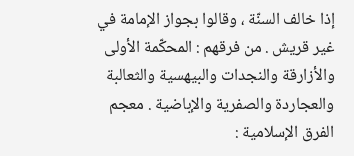إذا خالف السنّة ، وقالوا بجواز الإمامة في غير قريش . من فرقهم : المحكّمة الأولى والأزارقة والنجدات والبيهسية والثعالبة والعجاردة والصفرية والإباضية . معجم الفرق الإسلامية :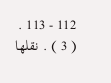112 - 113 .
( 3 ) . نقلها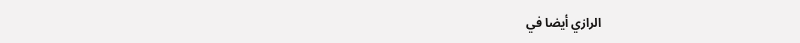الرازي أيضا في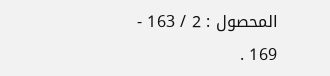المحصول : 2 / 163 - 169 .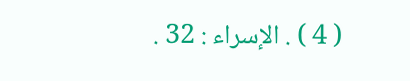( 4 ) . الإسراء : 32 .